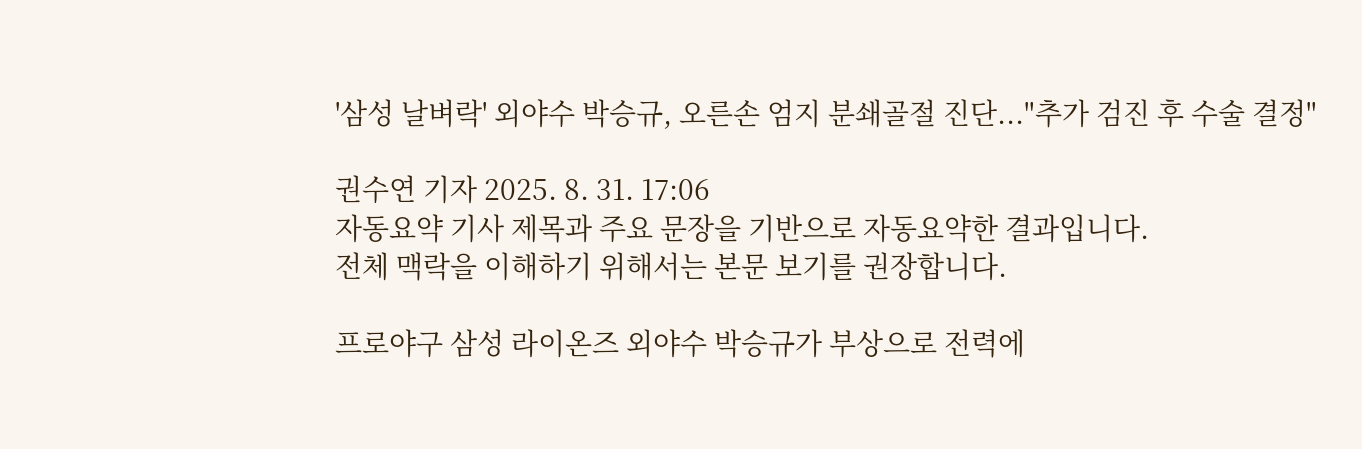'삼성 날벼락' 외야수 박승규, 오른손 엄지 분쇄골절 진단..."추가 검진 후 수술 결정"

권수연 기자 2025. 8. 31. 17:06
자동요약 기사 제목과 주요 문장을 기반으로 자동요약한 결과입니다.
전체 맥락을 이해하기 위해서는 본문 보기를 권장합니다.

프로야구 삼성 라이온즈 외야수 박승규가 부상으로 전력에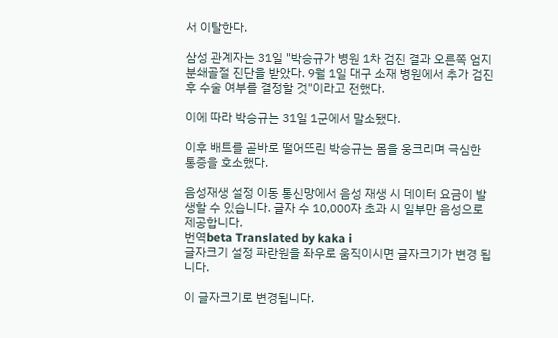서 이탈한다.

삼성 관계자는 31일 "박승규가 병원 1차 검진 결과 오른쪽 엄지 분쇄골절 진단을 받았다. 9월 1일 대구 소재 병원에서 추가 검진 후 수술 여부를 결정할 것"이라고 전했다.

이에 따라 박승규는 31일 1군에서 말소됐다.

이후 배트를 곧바로 떨어뜨린 박승규는 몸을 웅크리며 극심한 통증을 호소했다.

음성재생 설정 이동 통신망에서 음성 재생 시 데이터 요금이 발생할 수 있습니다. 글자 수 10,000자 초과 시 일부만 음성으로 제공합니다.
번역beta Translated by kaka i
글자크기 설정 파란원을 좌우로 움직이시면 글자크기가 변경 됩니다.

이 글자크기로 변경됩니다.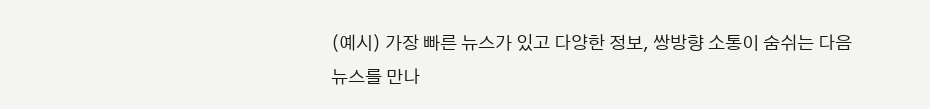(예시) 가장 빠른 뉴스가 있고 다양한 정보, 쌍방향 소통이 숨쉬는 다음뉴스를 만나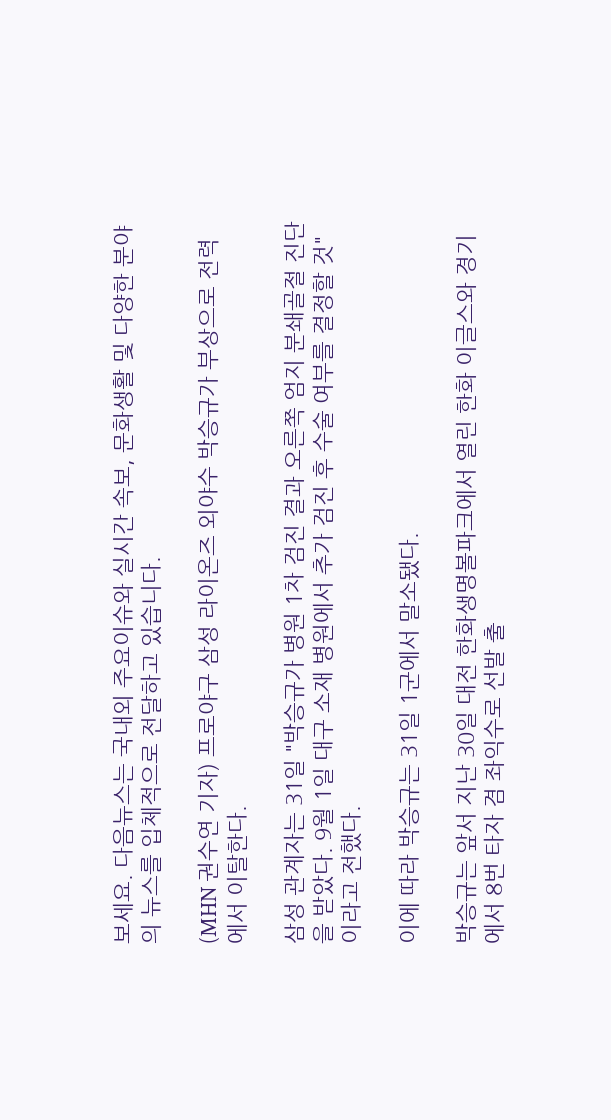보세요. 다음뉴스는 국내외 주요이슈와 실시간 속보, 문화생활 및 다양한 분야의 뉴스를 입체적으로 전달하고 있습니다.

(MHN 권수연 기자) 프로야구 삼성 라이온즈 외야수 박승규가 부상으로 전력에서 이탈한다.

삼성 관계자는 31일 "박승규가 병원 1차 검진 결과 오른쪽 엄지 분쇄골절 진단을 받았다. 9월 1일 대구 소재 병원에서 추가 검진 후 수술 여부를 결정할 것"이라고 전했다.

이에 따라 박승규는 31일 1군에서 말소됐다.

박승규는 앞서 지난 30일 대전 한화생명볼파크에서 열린 한화 이글스와 경기에서 8번 타자 겸 좌익수로 선발 출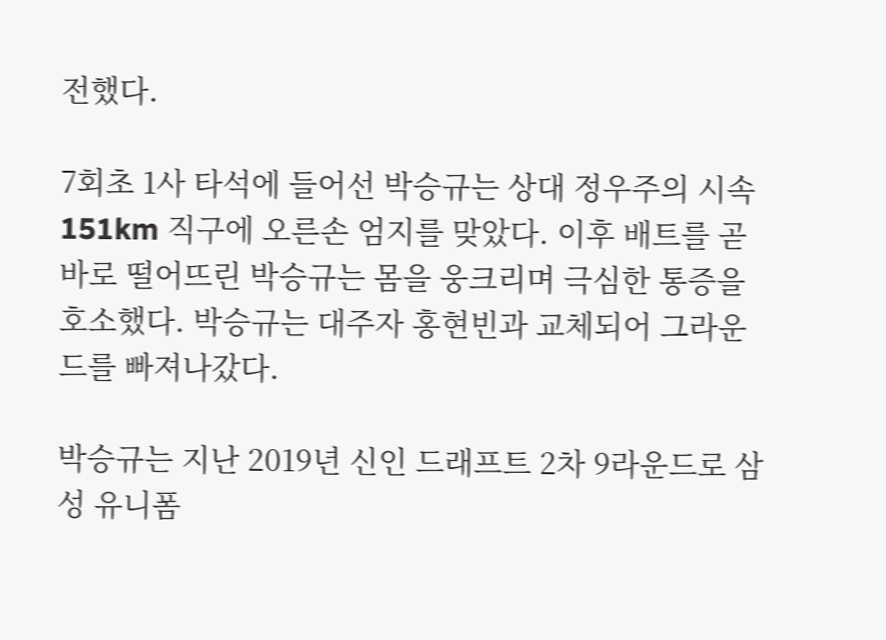전했다.

7회초 1사 타석에 들어선 박승규는 상대 정우주의 시속 151km 직구에 오른손 엄지를 맞았다. 이후 배트를 곧바로 떨어뜨린 박승규는 몸을 웅크리며 극심한 통증을 호소했다. 박승규는 대주자 홍현빈과 교체되어 그라운드를 빠져나갔다.

박승규는 지난 2019년 신인 드래프트 2차 9라운드로 삼성 유니폼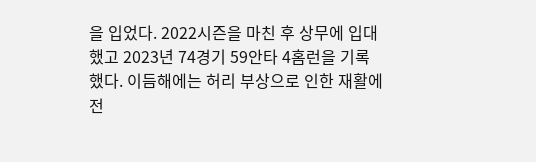을 입었다. 2022시즌을 마친 후 상무에 입대했고 2023년 74경기 59안타 4홈런을 기록했다. 이듬해에는 허리 부상으로 인한 재활에 전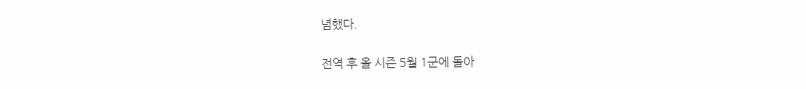념했다.

전역 후 올 시즌 5월 1군에 돌아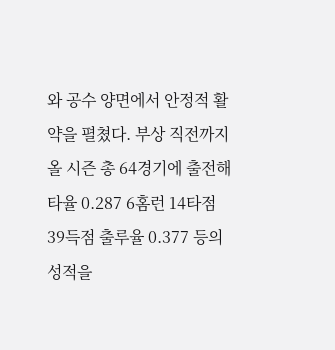와 공수 양면에서 안정적 활약을 펼쳤다. 부상 직전까지 올 시즌 총 64경기에 출전해 타율 0.287 6홈런 14타점 39득점 출루율 0.377 등의 성적을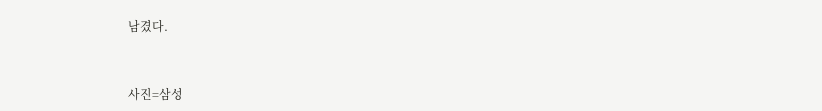남겼다.



사진=삼성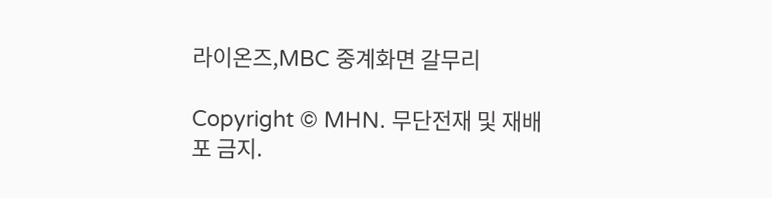라이온즈,MBC 중계화면 갈무리

Copyright © MHN. 무단전재 및 재배포 금지.